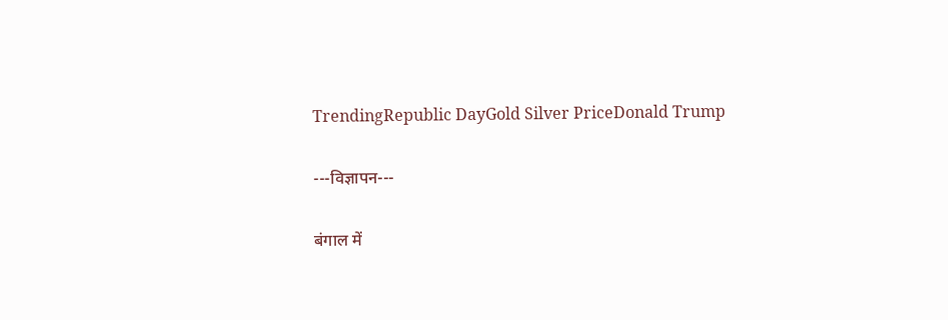TrendingRepublic DayGold Silver PriceDonald Trump

---विज्ञापन---

बंगाल में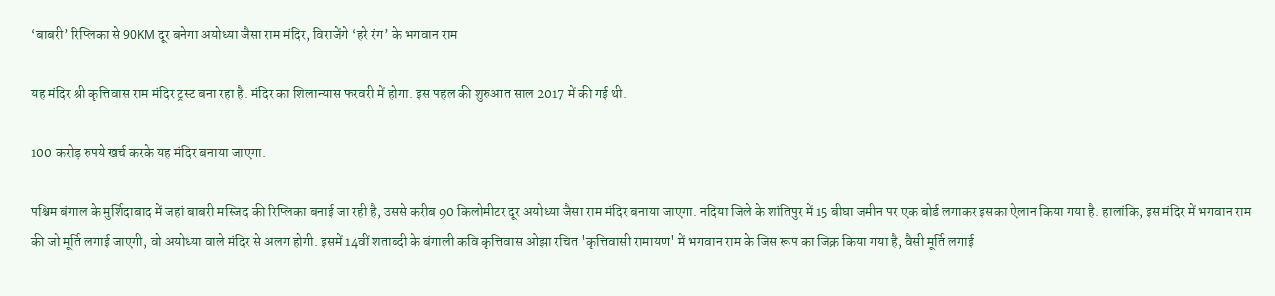‘बाबरी’ रिप्लिका से 90KM दूर बनेगा अयोध्या जैसा राम मंदिर, विराजेंगे ‘हरे रंग’ के भगवान राम

यह मंदिर श्री कृत्तिवास राम मंदिर ट्रस्ट बना रहा है. मंदिर का शिलान्यास फरवरी में होगा. इस पहल की शुरुआत साल 2017 में की गई थी.

100 करोड़ रुपये खर्च करके यह मंदिर बनाया जाएगा.

पश्चिम बंगाल के मुर्शिदाबाद में जहां बाबरी मस्जिद की रिप्लिका बनाई जा रही है, उससे करीब 90 किलोमीटर दूर अयोध्या जैसा राम मंदिर बनाया जाएगा. नदिया जिले के शांतिपुर में 15 बीघा जमीन पर एक बोर्ड लगाकर इसका ऐलान किया गया है. हालांकि, इस मंदिर में भगवान राम की जो मूर्ति लगाई जाएगी, वो अयोध्या वाले मंदिर से अलग होगी. इसमें 14वीं शताब्दी के बंगाली कवि कृत्तिवास ओझा रचित 'कृत्तिवासी रामायण' में भगवान राम के जिस रूप का जिक्र किया गया है, वैसी मूर्ति लगाई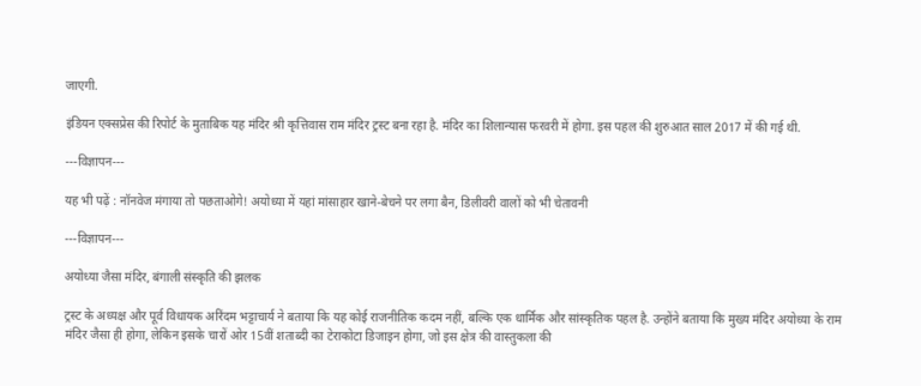जाएगी.

इंडियन एक्सप्रेस की रिपोर्ट के मुताबिक यह मंदिर श्री कृत्तिवास राम मंदिर ट्रस्ट बना रहा है. मंदिर का शिलान्यास फरवरी में होगा. इस पहल की शुरुआत साल 2017 में की गई थी.

---विज्ञापन---

यह भी पढ़ें : नॉनवेज मंगाया तो पछताओगे! अयोध्या में यहां मांसाहार खाने-बेचने पर लगा बैन, डिलीवरी वालों को भी चेतावनी

---विज्ञापन---

अयोध्या जैसा मंदिर, बंगाली संस्कृति की झलक

ट्रस्ट के अध्यक्ष और पूर्व विधायक अरिंदम भट्टाचार्य ने बताया कि यह कोई राजनीतिक कदम नहीं, बल्कि एक धार्मिक और सांस्कृतिक पहल है. उन्होंने बताया कि मुख्य मंदिर अयोध्या के राम मंदिर जैसा ही होगा, लेकिन इसके चारों ओर 15वीं शताब्दी का टेराकोटा डिजाइन होगा, जो इस क्षेत्र की वास्तुकला की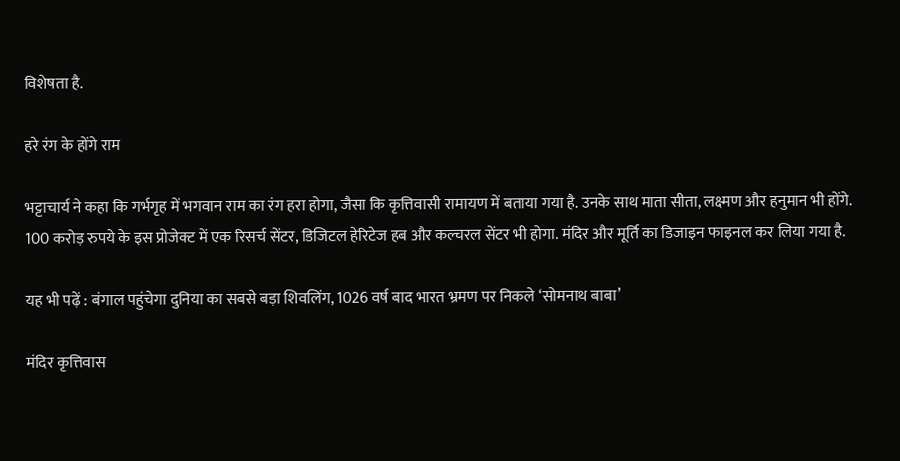विशेषता है.

हरे रंग के होंगे राम

भट्टाचार्य ने कहा कि गर्भगृह में भगवान राम का रंग हरा होगा, जैसा कि कृत्तिवासी रामायण में बताया गया है. उनके साथ माता सीता, लक्ष्मण और हनुमान भी होंगे. 100 करोड़ रुपये के इस प्रोजेक्ट में एक रिसर्च सेंटर, डिजिटल हेरिटेज हब और कल्चरल सेंटर भी होगा. मंदिर और मूर्ति का डिजाइन फाइनल कर लिया गया है.

यह भी पढ़ें : बंगाल पहुंचेगा दुनिया का सबसे बड़ा शिवलिंग, 1026 वर्ष बाद भारत भ्रमण पर निकले ‘सोमनाथ बाबा’

मंदिर कृत्तिवास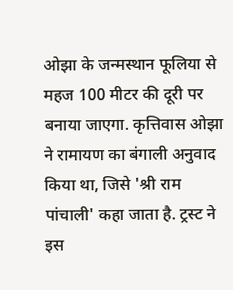ओझा के जन्मस्थान फूलिया से महज 100 मीटर की दूरी पर बनाया जाएगा. कृत्तिवास ओझा ने रामायण का बंगाली अनुवाद किया था, जिसे 'श्री राम पांचाली' कहा जाता है. ट्रस्ट ने इस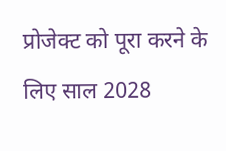प्रोजेक्ट को पूरा करने के लिए साल 2028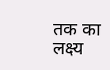तक का लक्ष्य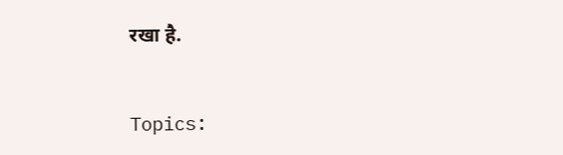रखा है.


Topics: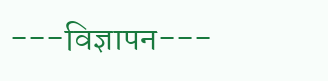---विज्ञापन---